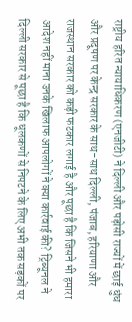राष्ट्रीय हरित न्यायाधिकरण (एनजीटी) ने दिल्ली और पड़ोसी राज्यों में छाई धुंध और प्रदूषण पर केन्द्र सरकार के साथ-साथ दिल्ली, पंजाब, हरियाणा और राजस्थान सरकार को कड़ी फटकार लगाई है और पूछा है कि जिसने भी हमारा आदेश नहीं माना उनके खिलाफ आपलोगों ने क्या कार्रवाई की? ट्रिब्यूनल ने दिल्ली सरकार से पूछा है कि धूलकणों से निपटने के लिए अभी तक सड़कों पर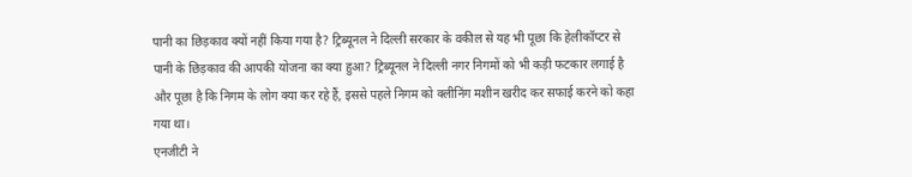पानी का छिड़काव क्यों नहीं किया गया है? ट्रिब्यूनल ने दिल्ली सरकार के वकील से यह भी पूछा कि हेलीकॉप्टर से पानी के छिड़काव की आपकी योजना का क्या हुआ? ट्रिब्यूनल ने दिल्ली नगर निगमों को भी कड़ी फटकार लगाई है और पूछा है कि निगम के लोग क्या कर रहे हैं, इससे पहले निगम को क्लीनिंग मशीन खरीद कर सफाई करने को कहा गया था।
एनजीटी ने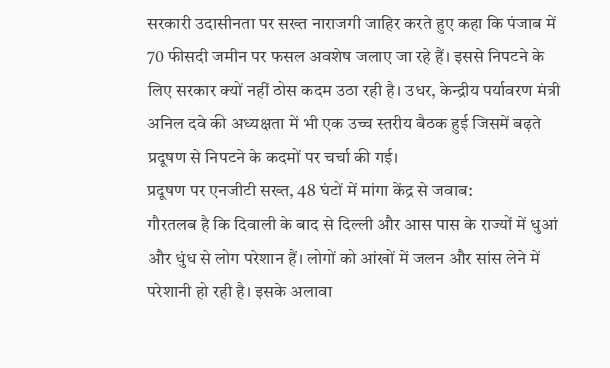सरकारी उदासीनता पर सख्त नाराजगी जाहिर करते हुए कहा कि पंजाब में 70 फीसदी जमीन पर फसल अवशेष जलाए जा रहे हैं। इससे निपटने के लिए सरकार क्यों नहीं ठोस कदम उठा रही है। उधर, केन्द्रीय पर्यावरण मंत्री अनिल दवे की अध्यक्षता में भी एक उच्च स्तरीय बैठक हुई जिसमें बढ़ते प्रदूषण से निपटने के कदमों पर चर्चा की गई।
प्रदूषण पर एनजीटी सख्त, 48 घंटों में मांगा केंद्र से जवाब:
गौरतलब है कि दिवाली के बाद से दिल्ली और आस पास के राज्यों में धुआं और धुंध से लोग परेशान हैं। लोगों को आंखों में जलन और सांस लेने में परेशानी हो रही है। इसके अलावा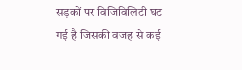सड़कों पर विजिविलिटी घट गई है जिसकी वजह से कई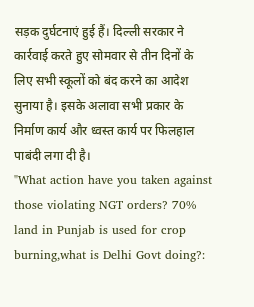सड़क दुर्घटनाएं हुई हैं। दिल्ली सरकार ने कार्रवाई करते हुए सोमवार से तीन दिनों के लिए सभी स्कूलों को बंद करने का आदेश सुनाया है। इसके अलावा सभी प्रकार के निर्माण कार्य और ध्वस्त कार्य पर फिलहाल पाबंदी लगा दी है।
"What action have you taken against those violating NGT orders? 70% land in Punjab is used for crop burning,what is Delhi Govt doing?: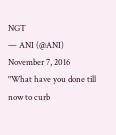NGT
— ANI (@ANI) November 7, 2016
"What have you done till now to curb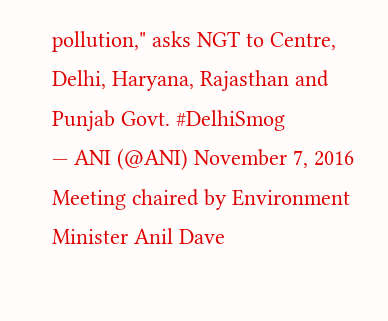pollution," asks NGT to Centre, Delhi, Haryana, Rajasthan and Punjab Govt. #DelhiSmog
— ANI (@ANI) November 7, 2016
Meeting chaired by Environment Minister Anil Dave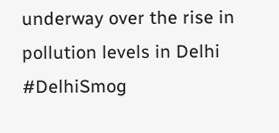underway over the rise in pollution levels in Delhi #DelhiSmog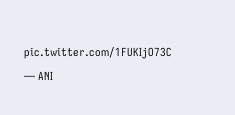pic.twitter.com/1FUKIjO73C
— ANI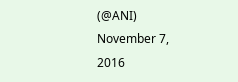(@ANI) November 7, 2016